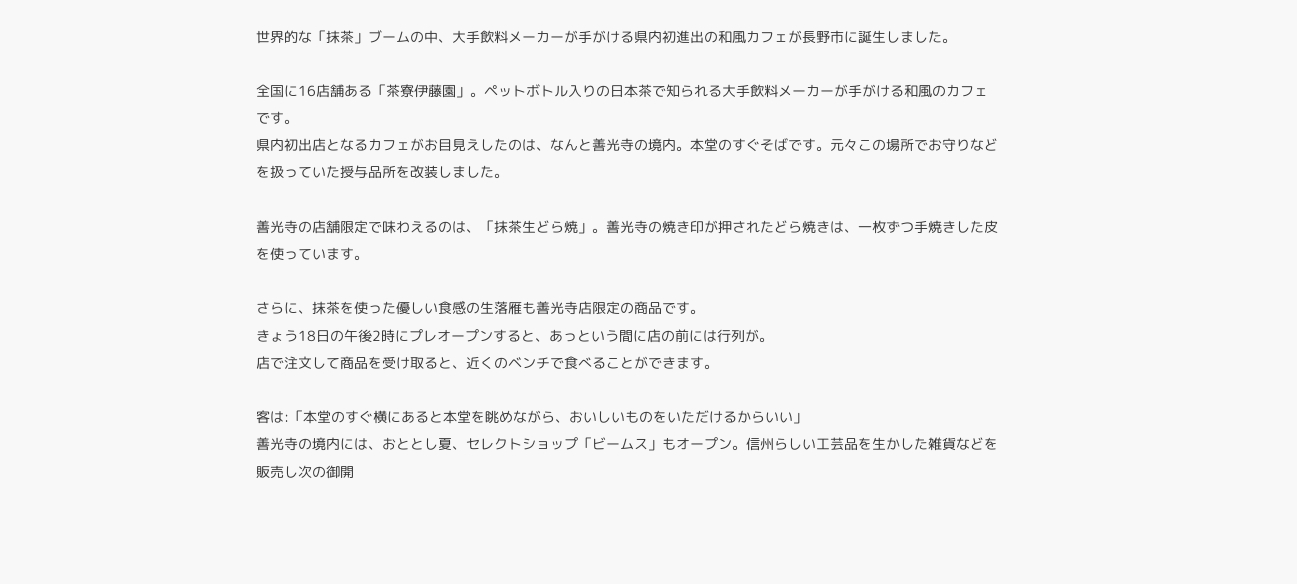世界的な「抹茶」ブームの中、大手飲料メーカーが手がける県内初進出の和風カフェが長野市に誕生しました。

全国に16店舗ある「茶寮伊藤園」。ペットボトル入りの日本茶で知られる大手飲料メーカーが手がける和風のカフェです。
県内初出店となるカフェがお目見えしたのは、なんと善光寺の境内。本堂のすぐそばです。元々この場所でお守りなどを扱っていた授与品所を改装しました。

善光寺の店舗限定で味わえるのは、「抹茶生どら焼」。善光寺の焼き印が押されたどら焼きは、一枚ずつ手焼きした皮を使っています。

さらに、抹茶を使った優しい食感の生落雁も善光寺店限定の商品です。
きょう18日の午後2時にプレオープンすると、あっという間に店の前には行列が。
店で注文して商品を受け取ると、近くのベンチで食べることができます。

客は:「本堂のすぐ横にあると本堂を眺めながら、おいしいものをいただけるからいい」
善光寺の境内には、おととし夏、セレクトショップ「ビームス」もオープン。信州らしい工芸品を生かした雑貨などを販売し次の御開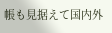帳も見据えて国内外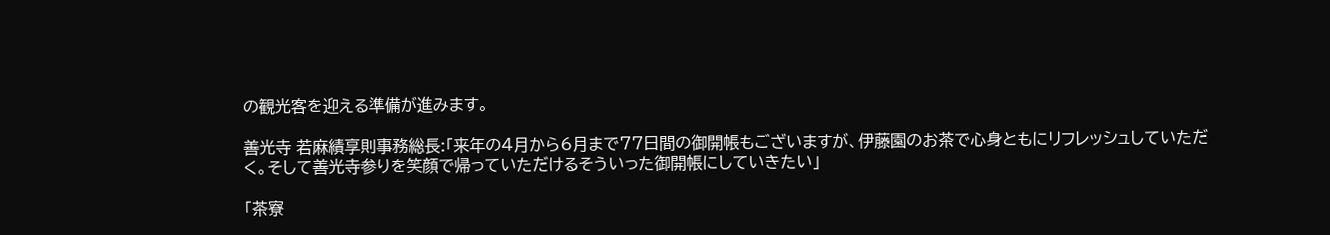の観光客を迎える準備が進みます。

善光寺 若麻績享則事務総長:「来年の4月から6月まで77日間の御開帳もございますが、伊藤園のお茶で心身ともにリフレッシュしていただく。そして善光寺参りを笑顔で帰っていただけるそういった御開帳にしていきたい」

「茶寮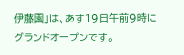伊藤園」は、あす19日午前9時にグランドオープンです。